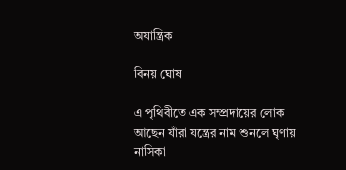অযান্ত্রিক

বিনয় ঘোষ

এ পৃথিবীতে এক সম্প্রদায়ের লোক আছেন যাঁরা যন্ত্রের নাম শুনলে ঘৃণায় নাসিকা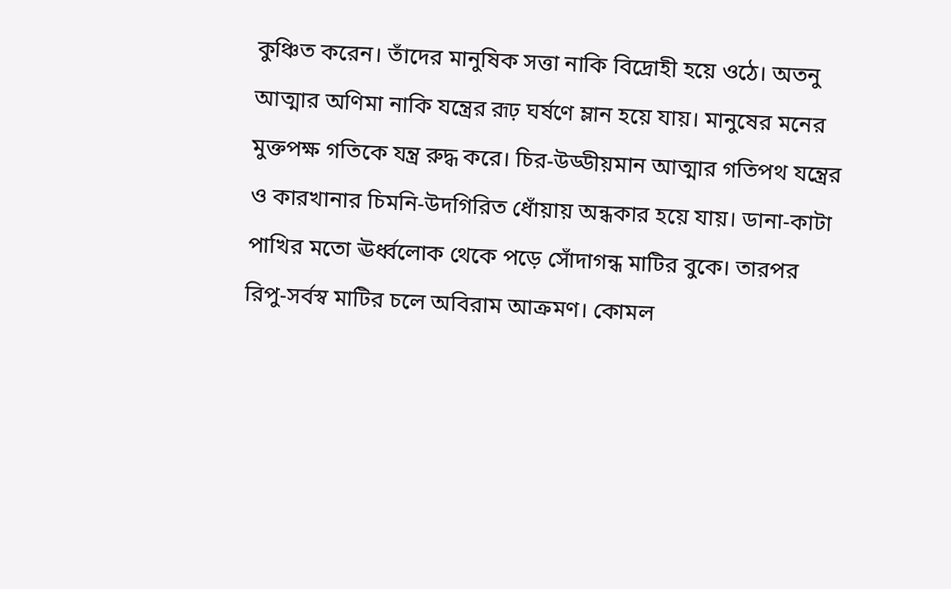কুঞ্চিত করেন। তাঁদের মানুষিক সত্তা নাকি বিদ্রোহী হয়ে ওঠে। অতনু আত্মার অণিমা নাকি যন্ত্রের রূঢ় ঘর্ষণে ম্লান হয়ে যায়। মানুষের মনের মুক্তপক্ষ গতিকে যন্ত্র রুদ্ধ করে। চির-উড্ডীয়মান আত্মার গতিপথ যন্ত্রের ও কারখানার চিমনি-উদগিরিত ধোঁয়ায় অন্ধকার হয়ে যায়। ডানা-কাটা পাখির মতো ঊর্ধ্বলোক থেকে পড়ে সোঁদাগন্ধ মাটির বুকে। তারপর রিপু-সর্বস্ব মাটির চলে অবিরাম আক্রমণ। কোমল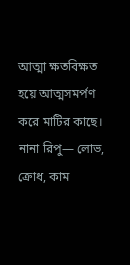আত্মা ক্ষতবিক্ষত হয়ে আত্মসমর্পণ করে মাটির কাছে। নানা রিপু— লোভ, ক্রোধ, কাম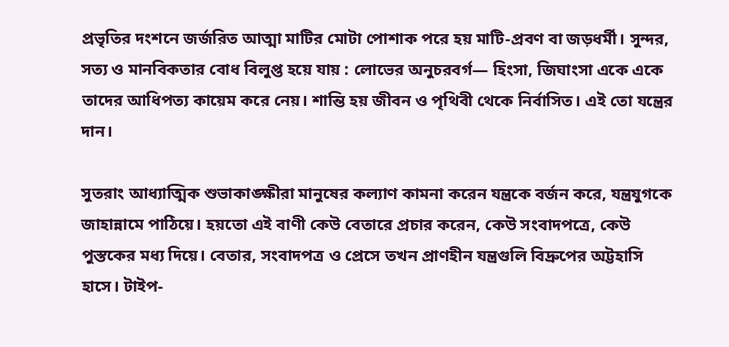প্রভৃতির দংশনে জর্জরিত আত্মা মাটির মোটা পোশাক পরে হয় মাটি-প্রবণ বা জড়ধর্মী। সুন্দর, সত্য ও মানবিকতার বোধ বিলুপ্ত হয়ে যায় : লোভের অনুচরবর্গ— হিংসা, জিঘাংসা একে একে তাদের আধিপত্য কায়েম করে নেয়। শান্তি হয় জীবন ও পৃথিবী থেকে নির্বাসিত। এই তো যন্ত্রের দান।

সুতরাং আধ্যাত্মিক শুভাকাঙ্ক্ষীরা মানুষের কল্যাণ কামনা করেন যন্ত্রকে বর্জন করে, যন্ত্রযুগকে জাহান্নামে পাঠিয়ে। হয়তো এই বাণী কেউ বেতারে প্রচার করেন, কেউ সংবাদপত্রে, কেউ পুস্তকের মধ্য দিয়ে। বেতার, সংবাদপত্র ও প্রেসে তখন প্রাণহীন যন্ত্রগুলি বিদ্রুপের অট্টহাসি হাসে। টাইপ-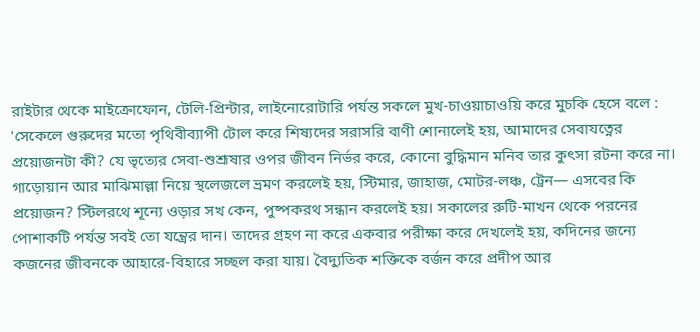রাইটার থেকে মাইক্রোফোন, টেলি-প্রিন্টার, লাইনোরোটারি পর্যন্ত সকলে মুখ-চাওয়াচাওয়ি করে মুচকি হেসে বলে : 'সেকেলে গুরুদের মতো পৃথিবীব্যাপী টোল করে শিষ্যদের সরাসরি বাণী শোনালেই হয়, আমাদের সেবাযত্নের প্রয়োজনটা কী? যে ভৃত্যের সেবা-শুশ্রূষার ওপর জীবন নির্ভর করে, কোনো বুদ্ধিমান মনিব তার কুৎসা রটনা করে না। গাড়োয়ান আর মাঝিমাল্লা নিয়ে স্থলেজলে ভ্রমণ করলেই হয়, স্টিমার, জাহাজ, মোটর-লঞ্চ, ট্রেন— এসবের কি প্রয়োজন? স্টিলরথে শূন্যে ওড়ার সখ কেন, পুষ্পকরথ সন্ধান করলেই হয়। সকালের রুটি-মাখন থেকে পরনের পোশাকটি পর্যন্ত সবই তো যন্ত্রের দান। তাদের গ্রহণ না করে একবার পরীক্ষা করে দেখলেই হয়, কদিনের জন্যে কজনের জীবনকে আহারে-বিহারে সচ্ছল করা যায়। বৈদ্যুতিক শক্তিকে বর্জন করে প্রদীপ আর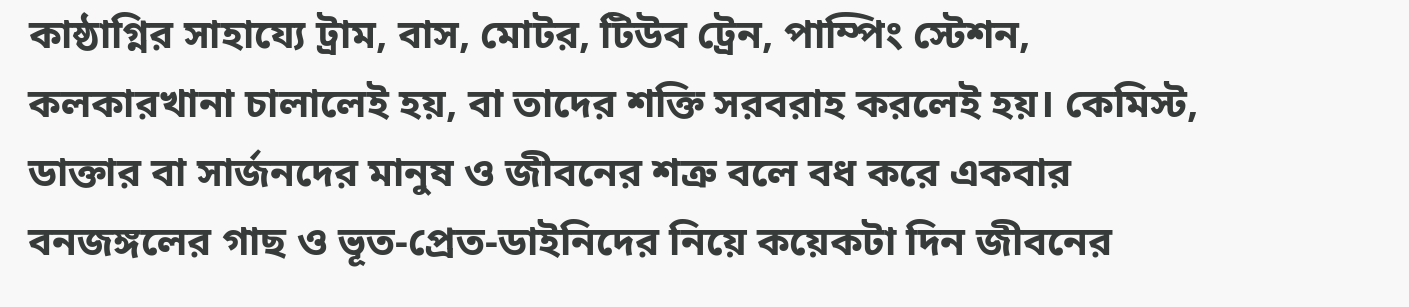কাষ্ঠাগ্নির সাহায্যে ট্রাম, বাস, মোটর, টিউব ট্রেন, পাম্পিং স্টেশন, কলকারখানা চালালেই হয়, বা তাদের শক্তি সরবরাহ করলেই হয়। কেমিস্ট, ডাক্তার বা সার্জনদের মানুষ ও জীবনের শত্রু বলে বধ করে একবার বনজঙ্গলের গাছ ও ভূত-প্রেত-ডাইনিদের নিয়ে কয়েকটা দিন জীবনের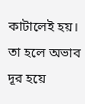কাটালেই হয়। তা হলে অভাব দূর হয়ে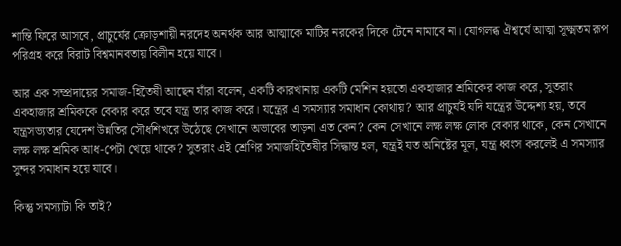শান্তি ফিরে আসবে, প্রাচুর্যের ক্রোড়শায়ী নরদেহ অনর্থক আর আত্মাকে মাটির নরকের দিকে টেনে নামাবে না। যোগলব্ধ ঐশ্বর্যে আত্মা সূক্ষ্মতম রূপ পরিগ্রহ করে বিরাট বিশ্বমানবতায় বিলীন হয়ে যাবে।

আর এক সম্প্রদায়ের সমাজ-হিতৈষী আছেন যাঁরা বলেন, একটি কারখানায় একটি মেশিন হয়তো একহাজার শ্রমিকের কাজ করে, সুতরাং একহাজার শ্রমিককে বেকার করে তবে যন্ত্র তার কাজ করে। যন্ত্রের এ সমস্যার সমাধান কোথায়? আর প্রাচুর্যই যদি যন্ত্রের উদ্দেশ্য হয়, তবে যন্ত্রসভ্যতার যেদেশ উন্নতির সৌধশিখরে উঠেছে সেখানে অভাবের তাড়না এত কেন? কেন সেখানে লক্ষ লক্ষ লোক বেকার থাকে, কেন সেখানে লক্ষ লক্ষ শ্রমিক আধ-পেটা খেয়ে থাকে? সুতরাং এই শ্রেণির সমাজহিতৈষীর সিদ্ধান্ত হল, যন্ত্রই যত অনিষ্টের মূল, যন্ত্র ধ্বংস করলেই এ সমস্যার সুন্দর সমাধান হয়ে যাবে।

কিন্তু সমস্যাটা কি তাই?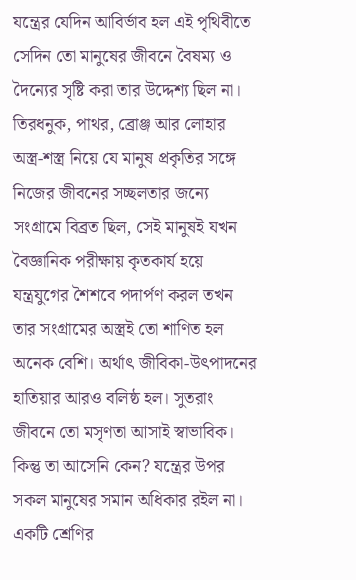যন্ত্রের যেদিন আবির্ভাব হল এই পৃথিবীতে সেদিন তো মানুষের জীবনে বৈষম্য ও দৈন্যের সৃষ্টি করা তার উদ্দেশ্য ছিল না। তিরধনুক, পাথর, ব্রোঞ্জ আর লোহার অস্ত্র-শস্ত্র নিয়ে যে মানুষ প্রকৃতির সঙ্গে নিজের জীবনের সচ্ছলতার জন্যে সংগ্রামে বিব্রত ছিল, সেই মানুষই যখন বৈজ্ঞানিক পরীক্ষায় কৃতকার্য হয়ে যন্ত্রযুগের শৈশবে পদার্পণ করল তখন তার সংগ্রামের অস্ত্রই তো শাণিত হল অনেক বেশি। অর্থাৎ জীবিকা-উৎপাদনের হাতিয়ার আরও বলিষ্ঠ হল। সুতরাং জীবনে তো মসৃণতা আসাই স্বাভাবিক। কিন্তু তা আসেনি কেন? যন্ত্রের উপর সকল মানুষের সমান অধিকার রইল না। একটি শ্রেণির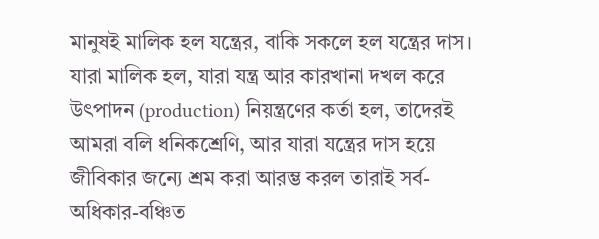মানুষই মালিক হল যন্ত্রের, বাকি সকলে হল যন্ত্রের দাস। যারা মালিক হল, যারা যন্ত্র আর কারখানা দখল করে উৎপাদন (production) নিয়ন্ত্রণের কর্তা হল, তাদেরই আমরা বলি ধনিকশ্রেণি, আর যারা যন্ত্রের দাস হয়ে জীবিকার জন্যে শ্রম করা আরম্ভ করল তারাই সর্ব-অধিকার-বঞ্চিত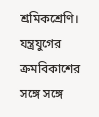শ্রমিকশ্রেণি। যন্ত্রযুগের ক্রমবিকাশের সঙ্গে সঙ্গে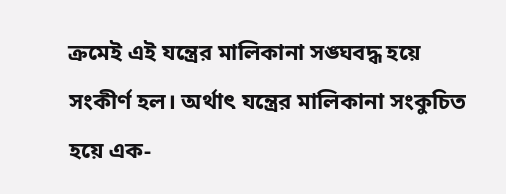ক্রমেই এই যন্ত্রের মালিকানা সঙ্ঘবদ্ধ হয়ে সংকীর্ণ হল। অর্থাৎ যন্ত্রের মালিকানা সংকুচিত হয়ে এক-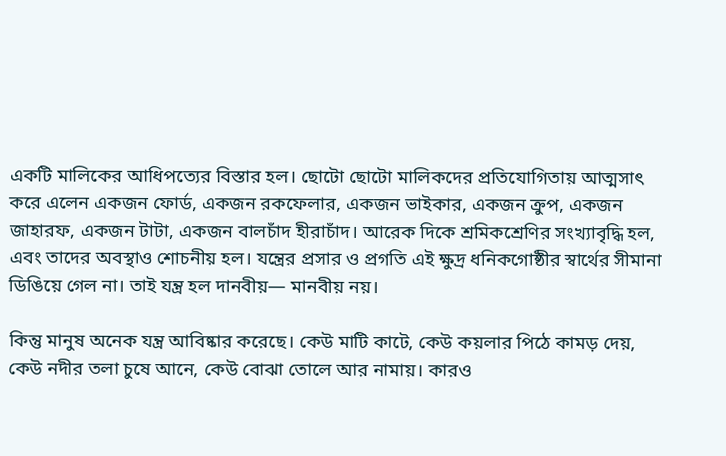একটি মালিকের আধিপত্যের বিস্তার হল। ছোটো ছোটো মালিকদের প্রতিযোগিতায় আত্মসাৎ করে এলেন একজন ফোর্ড, একজন রকফেলার, একজন ভাইকার, একজন ক্রুপ, একজন জাহারফ, একজন টাটা, একজন বালচাঁদ হীরাচাঁদ। আরেক দিকে শ্রমিকশ্রেণির সংখ্যাবৃদ্ধি হল, এবং তাদের অবস্থাও শোচনীয় হল। যন্ত্রের প্রসার ও প্রগতি এই ক্ষুদ্র ধনিকগোষ্ঠীর স্বার্থের সীমানা ডিঙিয়ে গেল না। তাই যন্ত্র হল দানবীয়— মানবীয় নয়।

কিন্তু মানুষ অনেক যন্ত্র আবিষ্কার করেছে। কেউ মাটি কাটে, কেউ কয়লার পিঠে কামড় দেয়, কেউ নদীর তলা চুষে আনে, কেউ বোঝা তোলে আর নামায়। কারও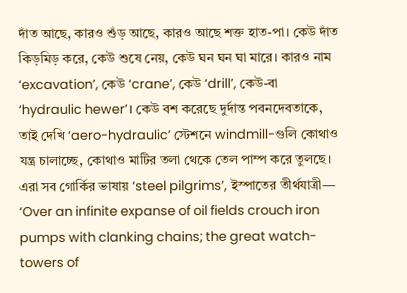দাঁত আছে, কারও শুঁড় আছে, কারও আছে শক্ত হাত-পা। কেউ দাঁত কিড়মিড় করে, কেউ শুষে নেয়, কেউ ঘন ঘন ঘা মারে। কারও নাম ‘excavation’, কেউ ‘crane’, কেউ ‘drill’, কেউ-বা ‘hydraulic hewer’। কেউ বশ করেছে দুর্দান্ত পবনদেবতাকে, তাই দেখি ‘aero-hydraulic’ স্টেশনে windmill-গুলি কোথাও যন্ত্র চালাচ্ছে, কোথাও মাটির তলা থেকে তেল পাম্প করে তুলছে। এরা সব গোর্কির ভাষায় ‘steel pilgrims’, ইস্পাতের তীর্থযাত্রী— ‘Over an infinite expanse of oil fields crouch iron pumps with clanking chains; the great watch-towers of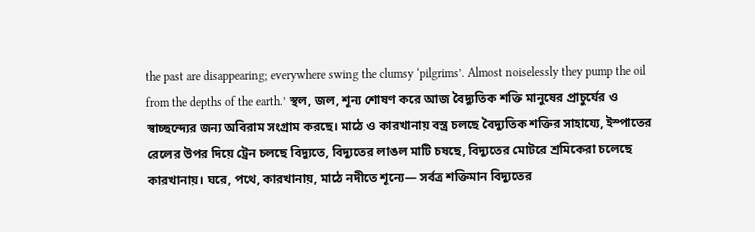the past are disappearing; everywhere swing the clumsy ‘pilgrims’. Almost noiselessly they pump the oil from the depths of the earth.’ স্থল, জল, শূন্য শোষণ করে আজ বৈদ্যুতিক শক্তি মানুষের প্রাচুর্যের ও স্বাচ্ছন্দ্যের জন্য অবিরাম সংগ্রাম করছে। মাঠে ও কারখানায় বস্ত্র চলছে বৈদ্যুতিক শক্তির সাহায্যে, ইস্পাতের রেলের উপর দিয়ে ট্রেন চলছে বিদ্যুতে, বিদ্যুতের লাঙল মাটি চষছে, বিদ্যুতের মোটরে শ্রমিকেরা চলেছে কারখানায়। ঘরে, পথে, কারখানায়, মাঠে নদীতে শূন্যে— সর্বত্র শক্তিমান বিদ্যুতের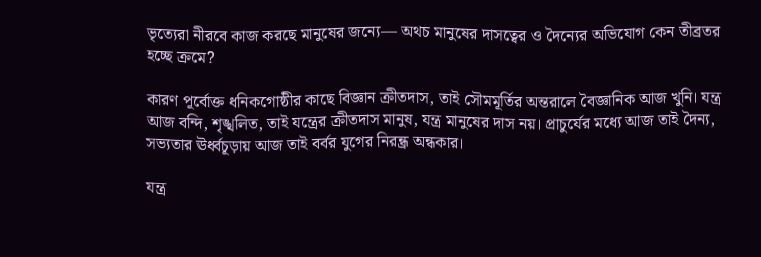ভৃত্যেরা নীরবে কাজ করছে মানুষের জন্যে— অথচ মানুষের দাসত্বের ও দৈন্যের অভিযোগ কেন তীব্রতর হচ্ছে ক্রমে?

কারণ পূর্বোক্ত ধনিকগোষ্ঠীর কাছে বিজ্ঞান ক্রীতদাস, তাই সৌমমূর্তির অন্তরালে বৈজ্ঞানিক আজ খুনি। যন্ত্র আজ বন্দি, শৃঙ্খলিত, তাই যন্ত্রের ক্রীতদাস মানুষ, যন্ত্র মানুষের দাস নয়। প্রাচুর্যের মধ্যে আজ তাই দৈন্য, সভ্যতার ঊর্ধ্বচূড়ায় আজ তাই বর্বর যুগের নিরন্ধ্র অন্ধকার।

যন্ত্র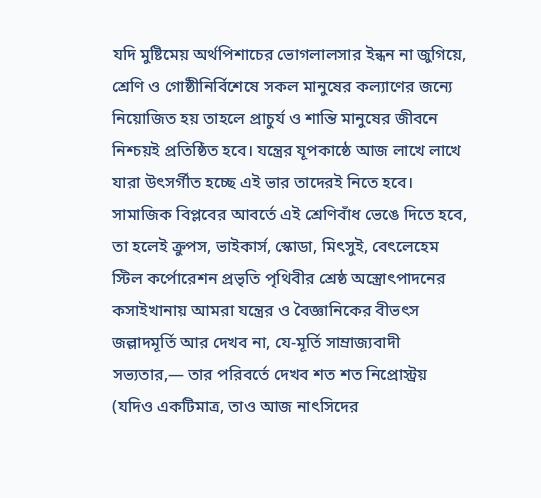যদি মুষ্টিমেয় অর্থপিশাচের ভোগলালসার ইন্ধন না জুগিয়ে, শ্রেণি ও গোষ্ঠীনির্বিশেষে সকল মানুষের কল্যাণের জন্যে নিয়োজিত হয় তাহলে প্রাচুর্য ও শান্তি মানুষের জীবনে নিশ্চয়ই প্রতিষ্ঠিত হবে। যন্ত্রের যূপকাষ্ঠে আজ লাখে লাখে যারা উৎসর্গীত হচ্ছে এই ভার তাদেরই নিতে হবে। সামাজিক বিপ্লবের আবর্তে এই শ্রেণিবাঁধ ভেঙে দিতে হবে, তা হলেই ক্রুপস, ভাইকার্স, স্কোডা, মিৎসুই, বেৎলেহেম স্টিল কর্পোরেশন প্রভৃতি পৃথিবীর শ্রেষ্ঠ অস্ত্রোৎপাদনের কসাইখানায় আমরা যন্ত্রের ও বৈজ্ঞানিকের বীভৎস জল্লাদমূর্তি আর দেখব না, যে-মূর্তি সাম্রাজ্যবাদী সভ্যতার,— তার পরিবর্তে দেখব শত শত নিপ্রোস্ট্রয় (যদিও একটিমাত্র, তাও আজ নাৎসিদের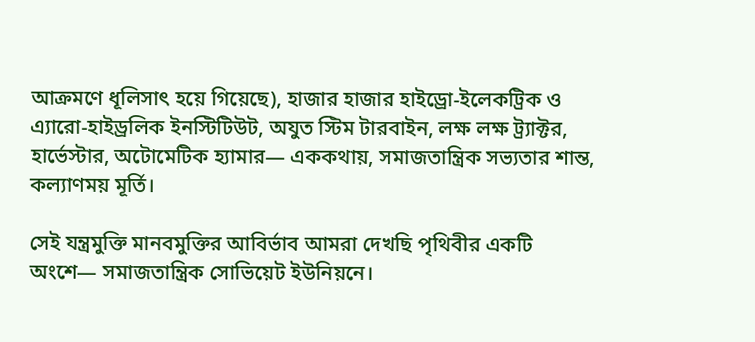আক্রমণে ধূলিসাৎ হয়ে গিয়েছে), হাজার হাজার হাইড্রো-ইলেকট্রিক ও এ্যারো-হাইড্রলিক ইনস্টিটিউট, অযুত স্টিম টারবাইন, লক্ষ লক্ষ ট্র্যাক্টর, হার্ভেস্টার, অটোমেটিক হ্যামার— এককথায়, সমাজতান্ত্রিক সভ্যতার শান্ত, কল্যাণময় মূর্তি।

সেই যন্ত্রমুক্তি মানবমুক্তির আবির্ভাব আমরা দেখছি পৃথিবীর একটি অংশে— সমাজতান্ত্রিক সোভিয়েট ইউনিয়নে।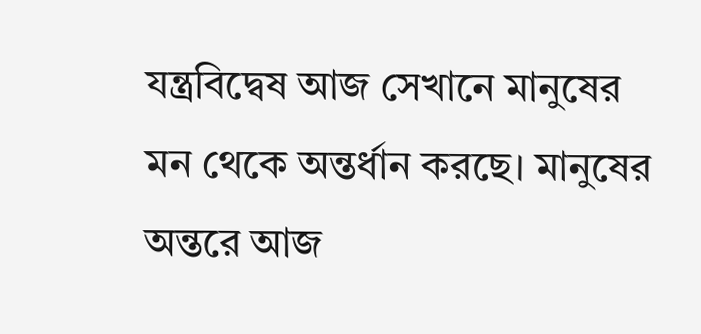যন্ত্রবিদ্বেষ আজ সেখানে মানুষের মন থেকে অন্তর্ধান করছে। মানুষের অন্তরে আজ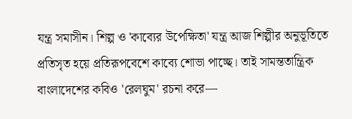যন্ত্র সমাসীন। শিল্প ও 'কাব্যের উপেক্ষিতা' যন্ত্র আজ শিল্পীর অনুভূতিতে প্রতিসৃত হয়ে প্রতিরূপবেশে কাব্যে শোভা পাচ্ছে। তাই সামন্ততান্ত্রিক বাংলাদেশের কবিও 'রেলঘুম' রচনা করে—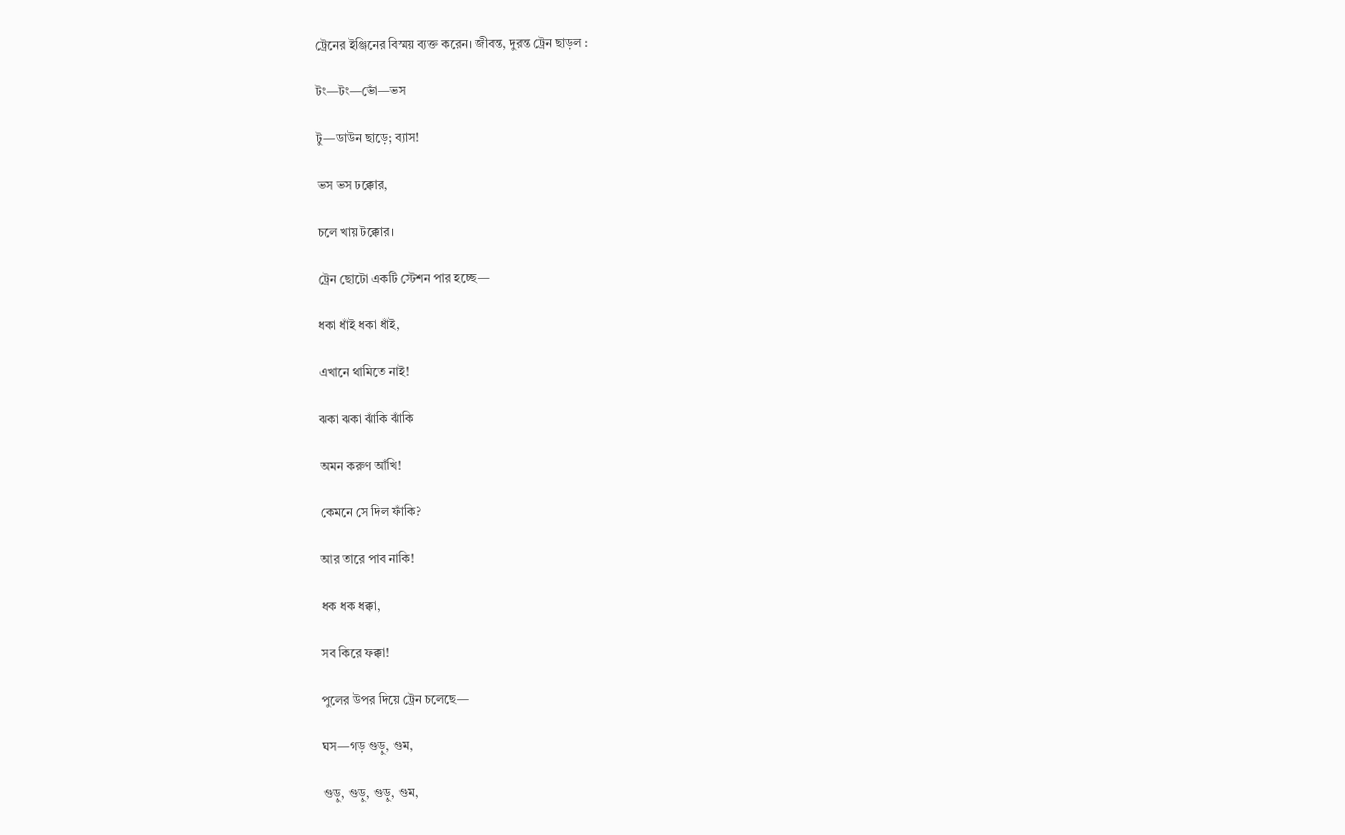ট্রেনের ইঞ্জিনের বিস্ময় ব্যক্ত করেন। জীবন্ত, দুরন্ত ট্রেন ছাড়ল :

টং—টং—ভোঁ—ভস

টু—ডাউন ছাড়ে; ব্যাস!

ভস ভস ঢক্কোর,

চলে খায় টক্কোর।

ট্রেন ছোটো একটি স্টেশন পার হচ্ছে—

ধকা ধাঁই ধকা ধাঁই,

এখানে থামিতে নাই!

ঝকা ঝকা ঝাঁকি ঝাঁকি

অমন করুণ আঁখি!

কেমনে সে দিল ফাঁকি?

আর তারে পাব নাকি!

ধক ধক ধক্কা,

সব কিরে ফক্কা!

পুলের উপর দিয়ে ট্রেন চলেছে—

ঘস—গড় গুড়ু, গুম,

গুড়ু, গুড়ু, গুড়ু, গুম,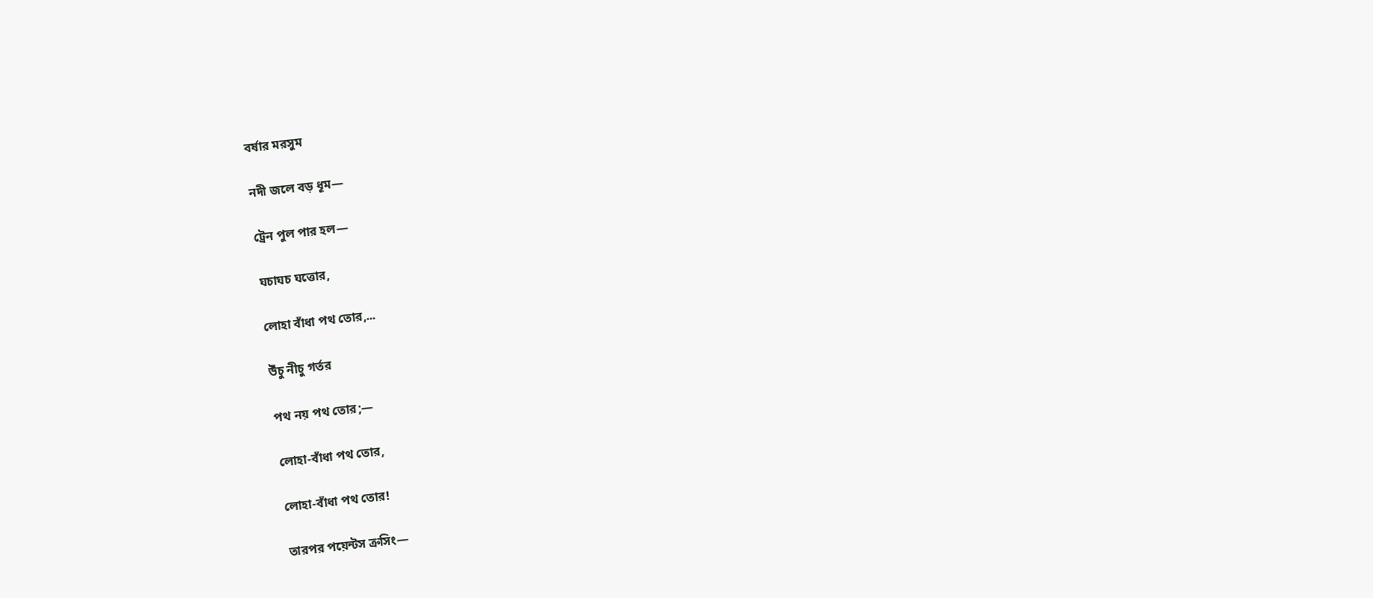বর্ষার মরসুম

নদী জলে বড় ধূম—

ট্রেন পুল পার হল—

ঘচাঘচ ঘত্তোর,

লোহা বাঁধা পথ তোর,...

উঁচু নীচু গর্তর

পথ নয় পথ তোর;—

লোহা-বাঁধা পথ তোর,

লোহা-বাঁধা পথ তোর!

তারপর পয়েন্টস ক্রসিং—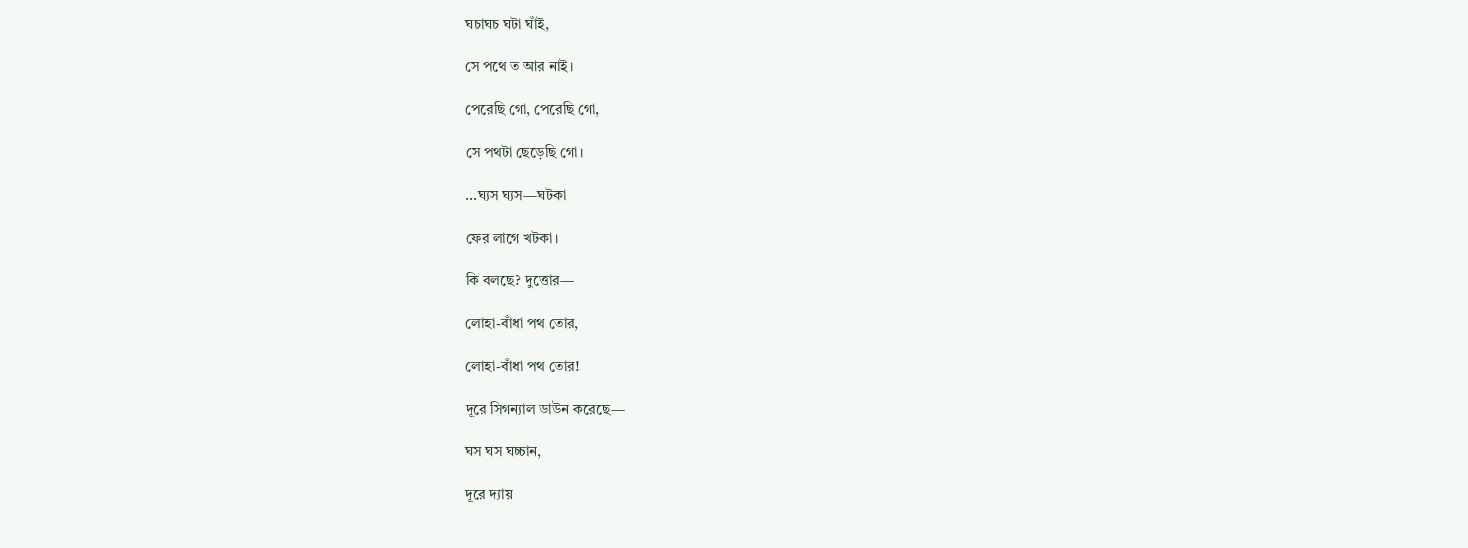ঘচাঘচ ঘটা ঘাঁই,

সে পথে ত আর নাই।

পেরেছি গো, পেরেছি গো,

সে পথটা ছেড়েছি গো।

...ঘ্যস ঘ্যস—ঘটকা

ফের লাগে খটকা।

কি বলছে? দুত্তোর—

লোহা-বাঁধা পথ তোর,

লোহা-বাঁধা পথ তোর!

দূরে সিগন্যাল ডাউন করেছে—

ঘস ঘস ঘচ্চান,

দূরে দ্যায়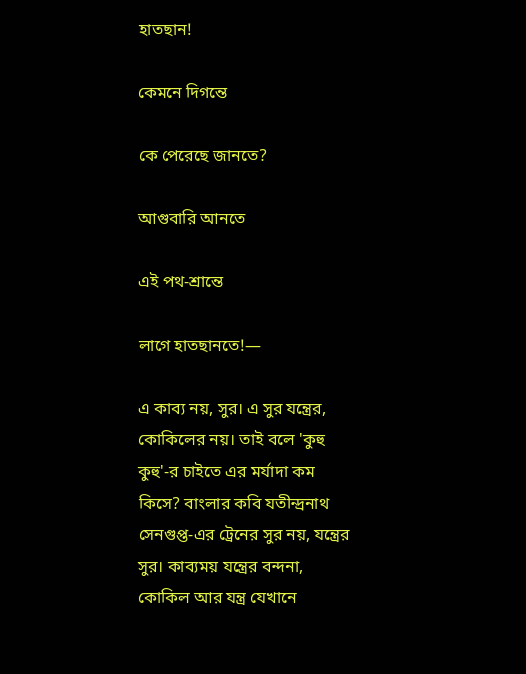হাতছান!

কেমনে দিগন্তে

কে পেরেছে জানতে?

আগুবারি আনতে

এই পথ-শ্রান্তে

লাগে হাতছানতে!—

এ কাব্য নয়, সুর। এ সুর যন্ত্রের, কোকিলের নয়। তাই বলে 'কুহু কুহু'-র চাইতে এর মর্যাদা কম কিসে? বাংলার কবি যতীন্দ্রনাথ সেনগুপ্ত-এর ট্রেনের সুর নয়, যন্ত্রের সুর। কাব্যময় যন্ত্রের বন্দনা, কোকিল আর যন্ত্র যেখানে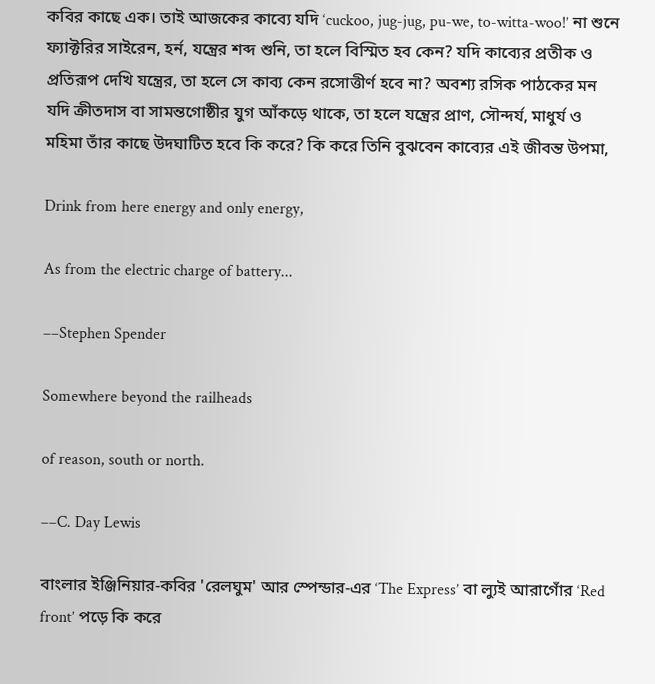কবির কাছে এক। তাই আজকের কাব্যে যদি ‘cuckoo, jug-jug, pu-we, to-witta-woo!’ না শুনে ফ্যাক্টরির সাইরেন, হর্ন, যন্ত্রের শব্দ শুনি, তা হলে বিস্মিত হব কেন? যদি কাব্যের প্রতীক ও প্রতিরূপ দেখি যন্ত্রের, তা হলে সে কাব্য কেন রসোত্তীর্ণ হবে না? অবশ্য রসিক পাঠকের মন যদি ক্রীতদাস বা সামন্তগোষ্ঠীর যুগ আঁকড়ে থাকে, তা হলে যন্ত্রের প্রাণ, সৌন্দর্য, মাধুর্য ও মহিমা তাঁর কাছে উদঘাটিত হবে কি করে? কি করে তিনি বুঝবেন কাব্যের এই জীবন্ত উপমা,

Drink from here energy and only energy,

As from the electric charge of battery...

––Stephen Spender

Somewhere beyond the railheads

of reason, south or north.

––C. Day Lewis

বাংলার ইঞ্জিনিয়ার-কবির 'রেলঘুম' আর স্পেন্ডার-এর ‘The Express’ বা ল্যুই আরাগোঁর ‘Red front’ পড়ে কি করে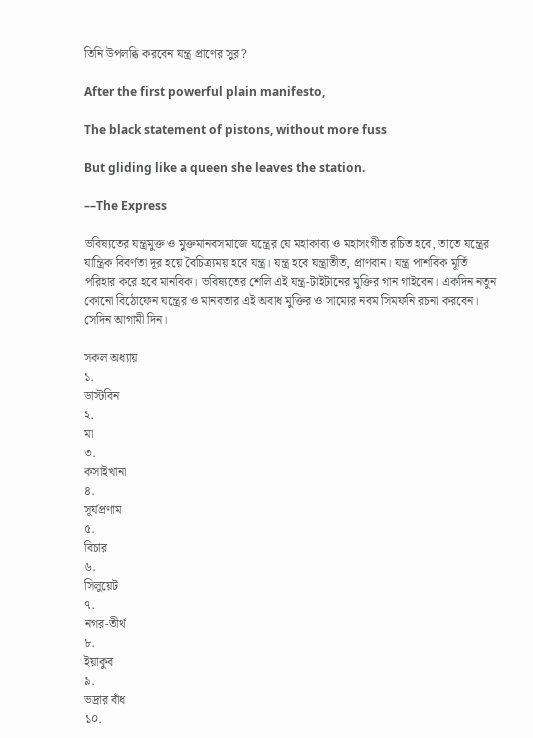তিনি উপলব্ধি করবেন যন্ত্র প্রাণের সুর?

After the first powerful plain manifesto,

The black statement of pistons, without more fuss

But gliding like a queen she leaves the station.

––The Express

ভবিষ্যতের যন্ত্রমুক্ত ও মুক্তমানবসমাজে যন্ত্রের যে মহাকাব্য ও মহাসংগীত রচিত হবে, তাতে যন্ত্রের যান্ত্রিক বিবর্ণতা দূর হয়ে বৈচিত্র্যময় হবে যন্ত্র। যন্ত্র হবে যন্ত্রাতীত, প্রাণবান। যন্ত্র পাশবিক মূর্তি পরিহার করে হবে মানবিক। ভবিষ্যতের শেলি এই যন্ত্র-টাইটানের মুক্তির গান গাইবেন। একদিন নতুন কোনো বিঠোফেন যন্ত্রের ও মানবতার এই অবাধ মুক্তির ও সাম্যের নবম সিমফনি রচনা করবেন। সেদিন আগামী দিন।

সকল অধ্যায়
১.
ডাস্টবিন
২.
মা
৩.
কসাইখানা
৪.
সূর্যপ্রণাম
৫.
বিচার
৬.
সিলুয়েট
৭.
নগর-তীর্থ
৮.
ইয়াকুব
৯.
ভদ্রার বাঁধ
১০.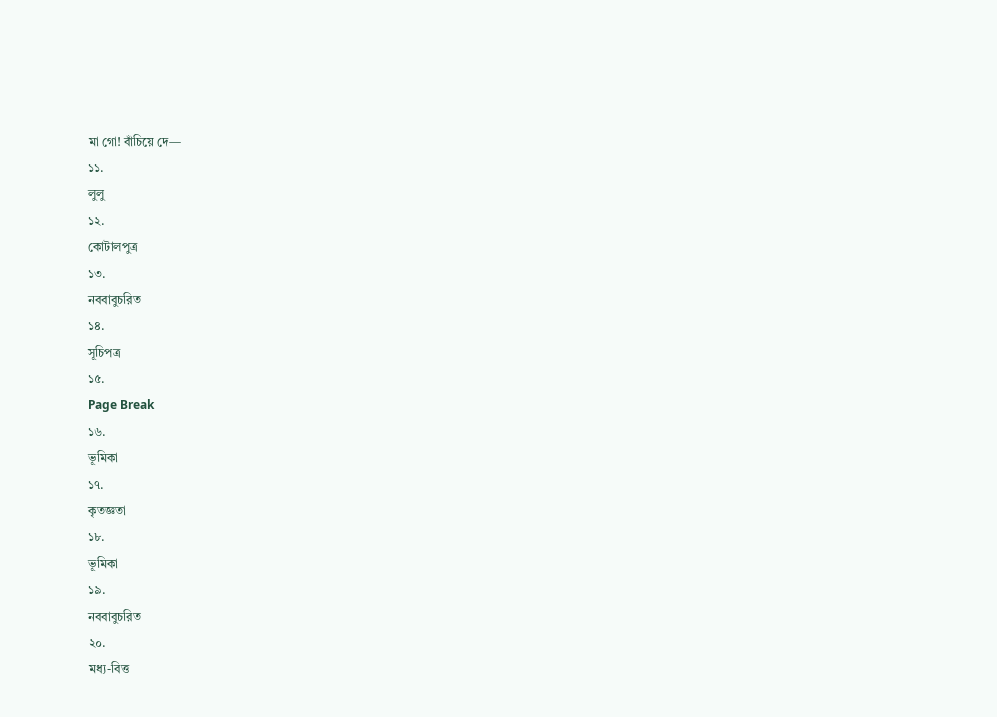মা গো! বাঁচিয়ে দে—
১১.
লুলু
১২.
কোটালপুত্র
১৩.
নববাবুচরিত
১৪.
সূচিপত্র
১৫.
Page Break
১৬.
ভূমিকা
১৭.
কৃতজ্ঞতা
১৮.
ভূমিকা
১৯.
নববাবুচরিত
২০.
মধ্য-বিত্ত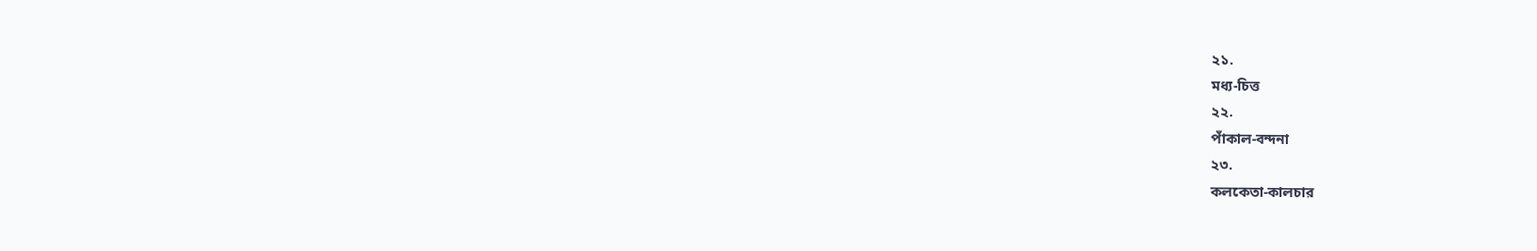২১.
মধ্য-চিত্ত
২২.
পাঁকাল-বন্দনা
২৩.
কলকেতা-কালচার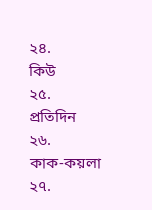২৪.
কিউ
২৫.
প্রতিদিন
২৬.
কাক-কয়লা
২৭.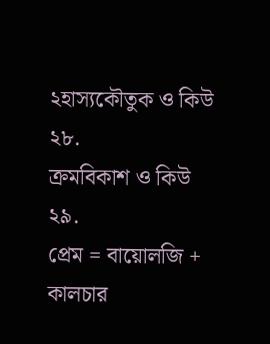২হাস্যকৌতুক ও কিউ
২৮.
ক্রমবিকাশ ও কিউ
২৯.
প্রেম = বায়োলজি + কালচার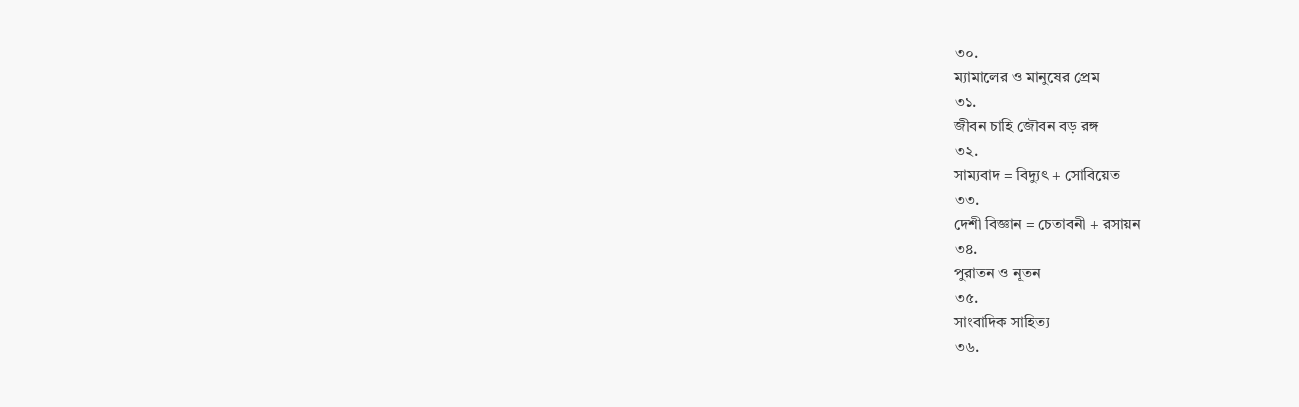৩০.
ম্যামালের ও মানুষের প্রেম
৩১.
জীবন চাহি জৌবন বড় রঙ্গ
৩২.
সাম্যবাদ = বিদ্যুৎ + সোবিয়েত
৩৩.
দেশী বিজ্ঞান = চেতাবনী + রসায়ন
৩৪.
পুরাতন ও নূতন
৩৫.
সাংবাদিক সাহিত্য
৩৬.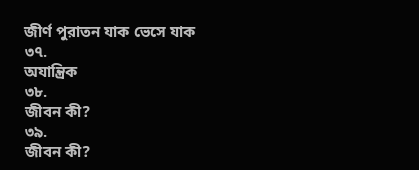জীর্ণ পুরাতন যাক ভেসে যাক
৩৭.
অযান্ত্রিক
৩৮.
জীবন কী?
৩৯.
জীবন কী?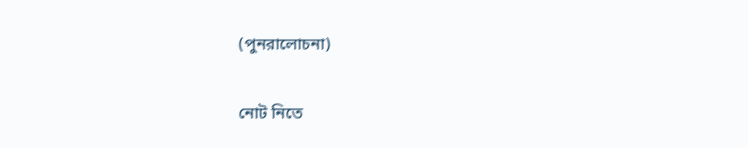(পুনরালোচনা)

নোট নিতে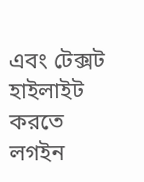এবং টেক্সট হাইলাইট করতে লগইন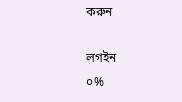করুন

লগইন
০%